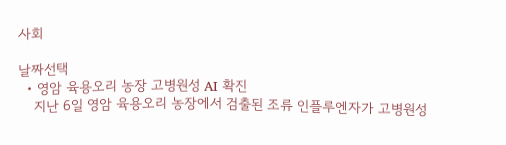사회

날짜선택
  • 영암 육용오리 농장 고병원성 AI 확진
    지난 6일 영암 육용오리 농장에서 검출된 조류 인플루엔자가 고병원성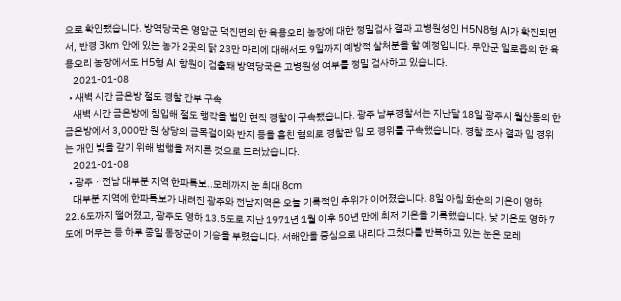으로 확인됐습니다. 방역당국은 영암군 덕진면의 한 육용오리 농장에 대한 정밀검사 결과 고병원성인 H5N8형 AI가 확진되면서, 반경 3km 안에 있는 농가 2곳의 닭 23만 마리에 대해서도 9일까지 예방적 살처분을 할 예정입니다. 무안군 일로읍의 한 육용오리 농장에서도 H5형 AI 항원이 검출돼 방역당국은 고병원성 여부를 정밀 검사하고 있습니다.
    2021-01-08
  • 새벽 시간 금은방 절도 경찰 간부 구속
    새벽 시간 금은방에 침입해 절도 행각을 벌인 현직 경찰이 구속됐습니다. 광주 남부경찰서는 지난달 18일 광주시 월산동의 한 금은방에서 3,000만 원 상당의 금목걸이와 반지 등을 훔친 혐의로 경찰관 임 모 경위를 구속했습니다. 경찰 조사 결과 임 경위는 개인 빚을 갚기 위해 범행을 저지른 것으로 드러났습니다.
    2021-01-08
  • 광주ㆍ전남 대부분 지역 한파특보..모레까지 눈 최대 8cm
    대부분 지역에 한파특보가 내려진 광주와 전남지역은 오늘 기록적인 추위가 이어졌습니다. 8일 아침 화순의 기온이 영하 22.6도까지 떨어졌고, 광주도 영하 13.5도로 지난 1971년 1월 이후 50년 만에 최저 기온을 기록했습니다. 낮 기온도 영하 7도에 머무는 등 하루 종일 동장군이 기승을 부렸습니다. 서해안을 중심으로 내리다 그쳤다를 반복하고 있는 눈은 모레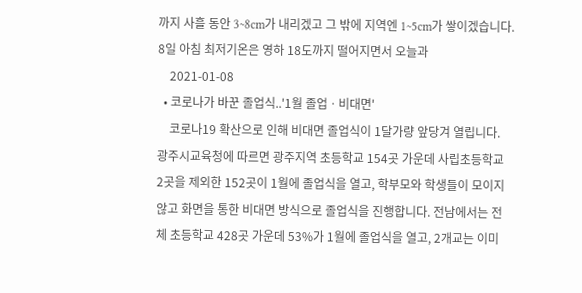까지 사흘 동안 3~8cm가 내리겠고 그 밖에 지역엔 1~5cm가 쌓이겠습니다. 8일 아침 최저기온은 영하 18도까지 떨어지면서 오늘과
    2021-01-08
  • 코로나가 바꾼 졸업식..'1월 졸업ㆍ비대면'
    코로나19 확산으로 인해 비대면 졸업식이 1달가량 앞당겨 열립니다. 광주시교육청에 따르면 광주지역 초등학교 154곳 가운데 사립초등학교 2곳을 제외한 152곳이 1월에 졸업식을 열고, 학부모와 학생들이 모이지 않고 화면을 통한 비대면 방식으로 졸업식을 진행합니다. 전남에서는 전체 초등학교 428곳 가운데 53%가 1월에 졸업식을 열고, 2개교는 이미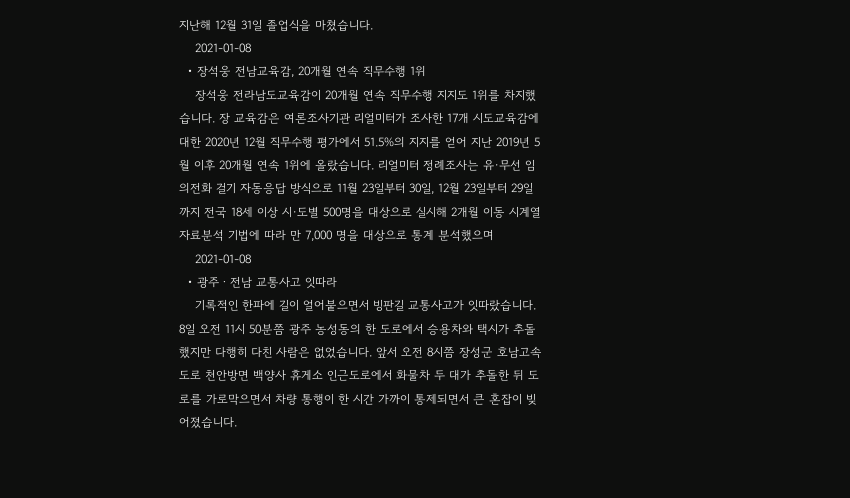지난해 12월 31일 졸업식을 마쳤습니다.
    2021-01-08
  • 장석웅 전남교육감, 20개월 연속 직무수행 1위
    장석웅 전라남도교육감이 20개월 연속 직무수행 지지도 1위를 차지했습니다. 장 교육감은 여론조사기관 리얼미터가 조사한 17개 시도교육감에 대한 2020년 12월 직무수행 평가에서 51.5%의 지지를 얻어 지난 2019년 5월 이후 20개월 연속 1위에 올랐습니다. 리얼미터 정례조사는 유·무선 임의전화 걸기 자동응답 방식으로 11월 23일부터 30일, 12월 23일부터 29일까지 전국 18세 이상 시·도별 500명을 대상으로 실시해 2개월 이동 시계열 자료분석 기법에 따라 만 7,000 명을 대상으로 통계 분석했으며
    2021-01-08
  • 광주ㆍ전남 교통사고 잇따라
    기록적인 한파에 길이 얼어붙으면서 빙판길 교통사고가 잇따랐습니다. 8일 오전 11시 50분쯤 광주 농성동의 한 도로에서 승용차와 택시가 추돌했지만 다행히 다친 사람은 없었습니다. 앞서 오전 8시쯤 장성군 호남고속도로 천안방면 백양사 휴게소 인근도로에서 화물차 두 대가 추돌한 뒤 도로를 가로막으면서 차량 통행이 한 시간 가까이 통제되면서 큰 혼잡이 빚어졌습니다.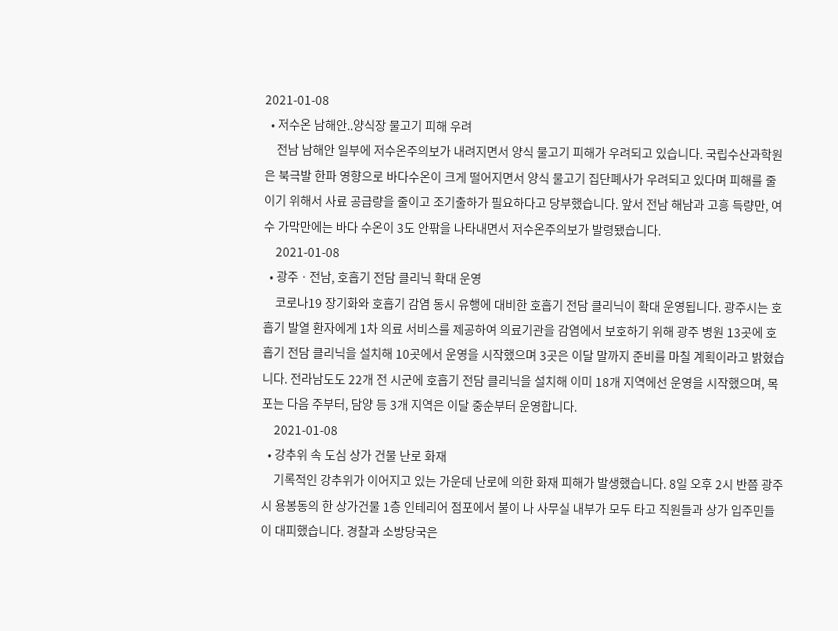2021-01-08
  • 저수온 남해안..양식장 물고기 피해 우려
    전남 남해안 일부에 저수온주의보가 내려지면서 양식 물고기 피해가 우려되고 있습니다. 국립수산과학원은 북극발 한파 영향으로 바다수온이 크게 떨어지면서 양식 물고기 집단폐사가 우려되고 있다며 피해를 줄이기 위해서 사료 공급량을 줄이고 조기출하가 필요하다고 당부했습니다. 앞서 전남 해남과 고흥 득량만, 여수 가막만에는 바다 수온이 3도 안팎을 나타내면서 저수온주의보가 발령됐습니다.
    2021-01-08
  • 광주ㆍ전남, 호흡기 전담 클리닉 확대 운영
    코로나19 장기화와 호흡기 감염 동시 유행에 대비한 호흡기 전담 클리닉이 확대 운영됩니다. 광주시는 호흡기 발열 환자에게 1차 의료 서비스를 제공하여 의료기관을 감염에서 보호하기 위해 광주 병원 13곳에 호흡기 전담 클리닉을 설치해 10곳에서 운영을 시작했으며 3곳은 이달 말까지 준비를 마칠 계획이라고 밝혔습니다. 전라남도도 22개 전 시군에 호흡기 전담 클리닉을 설치해 이미 18개 지역에선 운영을 시작했으며, 목포는 다음 주부터, 담양 등 3개 지역은 이달 중순부터 운영합니다.
    2021-01-08
  • 강추위 속 도심 상가 건물 난로 화재
    기록적인 강추위가 이어지고 있는 가운데 난로에 의한 화재 피해가 발생했습니다. 8일 오후 2시 반쯤 광주시 용봉동의 한 상가건물 1층 인테리어 점포에서 불이 나 사무실 내부가 모두 타고 직원들과 상가 입주민들이 대피했습니다. 경찰과 소방당국은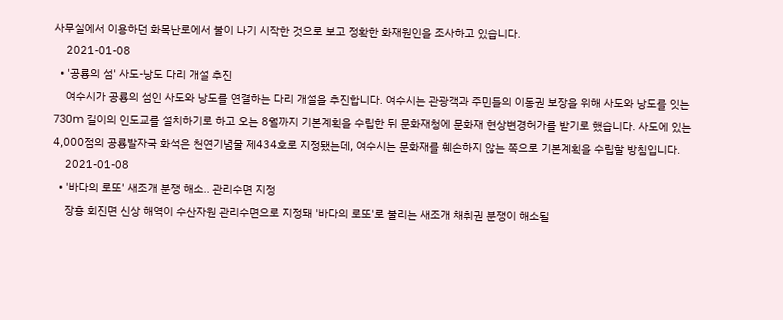사무실에서 이용하던 화목난로에서 불이 나기 시작한 것으로 보고 정확한 화재원인을 조사하고 있습니다.
    2021-01-08
  • '공룡의 섬' 사도-낭도 다리 개설 추진
    여수시가 공룡의 섬인 사도와 낭도를 연결하는 다리 개설을 추진합니다. 여수시는 관광객과 주민들의 이동권 보장을 위해 사도와 낭도를 잇는 730m 길이의 인도교를 설치하기로 하고 오는 8월까지 기본계획을 수립한 뒤 문화재청에 문화재 현상변경허가를 받기로 했습니다. 사도에 있는 4,000점의 공룡발자국 화석은 천연기념물 제434호로 지정됐는데, 여수시는 문화재를 훼손하지 않는 쪽으로 기본계획을 수립할 방침입니다.
    2021-01-08
  • '바다의 로또' 새조개 분쟁 해소.. 관리수면 지정
    장흥 회진면 신상 해역이 수산자원 관리수면으로 지정돼 '바다의 로또'로 불리는 새조개 채취권 분쟁이 해소될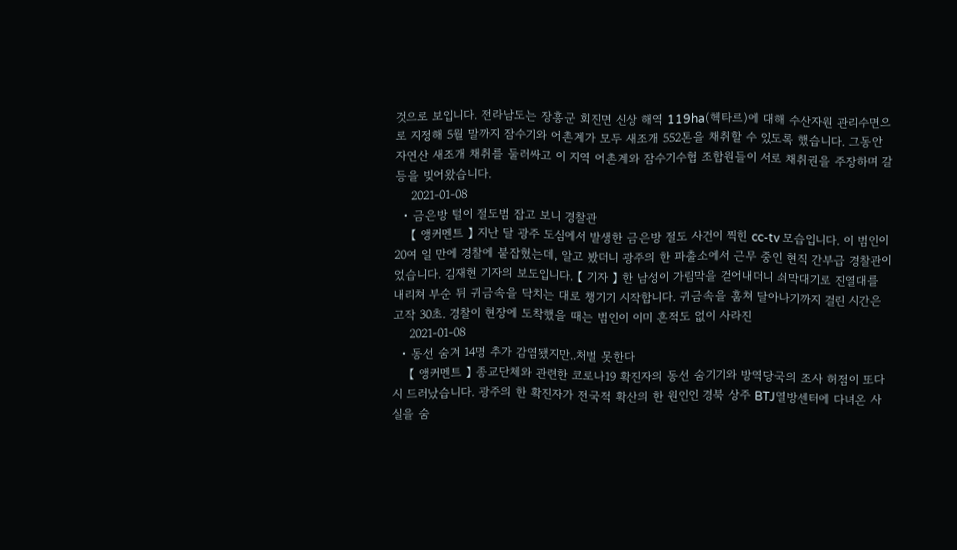것으로 보입니다. 전라남도는 장흥군 회진면 신상 해역 119ha(헥타르)에 대해 수산자원 관리수면으로 지정해 5월 말까지 잠수기와 어촌계가 모두 새조개 552톤을 채취할 수 있도록 했습니다. 그동안 자연산 새조개 채취를 둘러싸고 이 지역 어촌계와 잠수기수협 조합원들이 서로 채취권을 주장하며 갈등을 빚어왔습니다.
    2021-01-08
  • 금은방 털이 절도범 잡고 보니 경찰관
    【 앵커멘트 】 지난 달 광주 도심에서 발생한 금은방 절도 사건이 찍힌 cc-tv 모습입니다. 이 범인이 20여 일 만에 경찰에 붙잡혔는데, 알고 봤더니 광주의 한 파출소에서 근무 중인 현직 간부급 경찰관이었습니다. 김재현 기자의 보도입니다. 【 기자 】 한 남성이 가림막을 걷어내더니 쇠막대기로 진열대를 내리쳐 부순 뒤 귀금속을 닥치는 대로 챙기기 시작합니다. 귀금속을 훔쳐 달아나기까지 걸린 시간은 고작 30초. 경찰이 현장에 도착했을 때는 범인이 이미 흔적도 없이 사라진
    2021-01-08
  • 동선 숨겨 14명 추가 감염됐지만..처벌 못한다
    【 앵커멘트 】 종교단체와 관련한 코로나19 확진자의 동선 숨기기와 방역당국의 조사 허점이 또다시 드러났습니다. 광주의 한 확진자가 전국적 확산의 한 원인인 경북 상주 BTJ열방센터에 다녀온 사실을 숨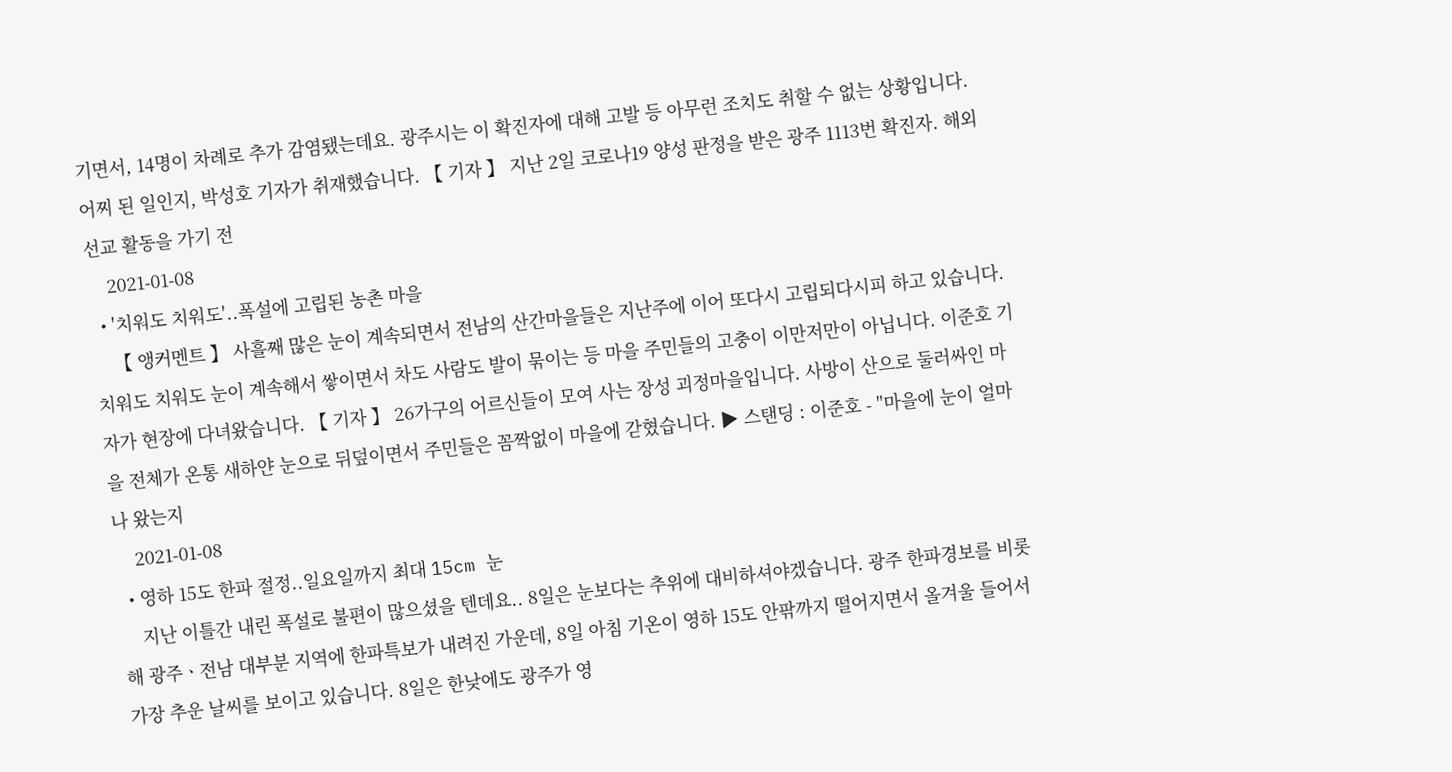기면서, 14명이 차례로 추가 감염됐는데요. 광주시는 이 확진자에 대해 고발 등 아무런 조치도 취할 수 없는 상황입니다. 어찌 된 일인지, 박성호 기자가 취재했습니다. 【 기자 】 지난 2일 코로나19 양성 판정을 받은 광주 1113번 확진자. 해외 선교 활동을 가기 전
    2021-01-08
  • '치워도 치워도'..폭설에 고립된 농촌 마을
    【 앵커멘트 】 사흘째 많은 눈이 계속되면서 전남의 산간마을들은 지난주에 이어 또다시 고립되다시피 하고 있습니다. 치워도 치워도 눈이 계속해서 쌓이면서 차도 사람도 발이 묶이는 등 마을 주민들의 고충이 이만저만이 아닙니다. 이준호 기자가 현장에 다녀왔습니다. 【 기자 】 26가구의 어르신들이 모여 사는 장성 괴정마을입니다. 사방이 산으로 둘러싸인 마을 전체가 온통 새하얀 눈으로 뒤덮이면서 주민들은 꼼짝없이 마을에 갇혔습니다. ▶ 스탠딩 : 이준호 - "마을에 눈이 얼마나 왔는지
    2021-01-08
  • 영하 15도 한파 절정..일요일까지 최대 15cm 눈
    지난 이틀간 내린 폭설로 불편이 많으셨을 텐데요.. 8일은 눈보다는 추위에 대비하셔야겠습니다. 광주 한파경보를 비롯해 광주ㆍ전남 대부분 지역에 한파특보가 내려진 가운데, 8일 아침 기온이 영하 15도 안팎까지 떨어지면서 올겨울 들어서 가장 추운 날씨를 보이고 있습니다. 8일은 한낮에도 광주가 영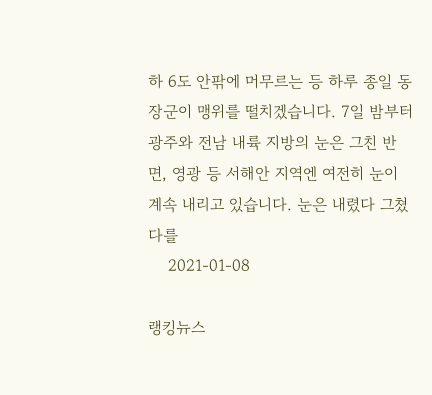하 6도 안팎에 머무르는 등 하루 종일 동장군이 맹위를 떨치겠습니다. 7일 밤부터 광주와 전남 내륙 지방의 눈은 그친 반면, 영광 등 서해안 지역엔 여전히 눈이 계속 내리고 있습니다. 눈은 내렸다 그쳤다를
    2021-01-08

랭킹뉴스